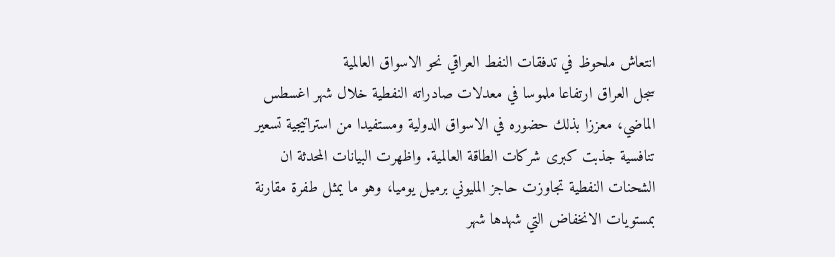انتعاش ملحوظ في تدفقات النفط العراقي نحو الاسواق العالمية
سجل العراق ارتفاعا ملموسا في معدلات صادراته النفطية خلال شهر اغسطس الماضي، معززا بذلك حضوره في الاسواق الدولية ومستفيدا من استراتيجية تسعير تنافسية جذبت كبرى شركات الطاقة العالمية. واظهرت البيانات المحدثة ان الشحنات النفطية تجاوزت حاجز المليوني برميل يوميا، وهو ما يمثل طفرة مقارنة بمستويات الانخفاض التي شهدها شهر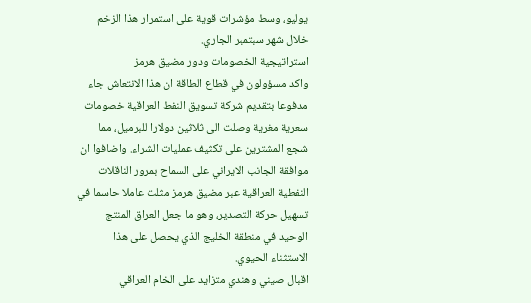يوليو، وسط مؤشرات قوية على استمرار هذا الزخم خلال شهر سبتمبر الجاري.
استراتيجية الخصومات ودور مضيق هرمز
واكد مسؤولون في قطاع الطاقة ان هذا الانتعاش جاء مدفوعا بتقديم شركة تسويق النفط العراقية خصومات سعرية مغرية وصلت الى ثلاثين دولارا للبرميل، مما شجع المشترين على تكثيف عمليات الشراء. واضافوا ان موافقة الجانب الايراني على السماح بمرور الناقلات النفطية العراقية عبر مضيق هرمز مثلت عاملا حاسما في تسهيل حركة التصدير، وهو ما جعل العراق المنتج الوحيد في منطقة الخليج الذي يحصل على هذا الاستثناء الحيوي.
اقبال صيني وهندي متزايد على الخام العراقي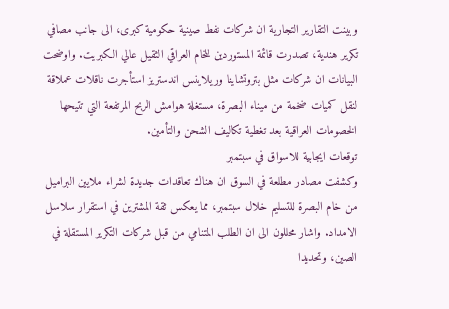وبينت التقارير التجارية ان شركات نفط صينية حكومية كبرى، الى جانب مصافي تكرير هندية، تصدرت قائمة المستوردين للخام العراقي الثقيل عالي الكبريت. واوضحت البيانات ان شركات مثل بتروتشاينا وريلاينس اندستريز استأجرت ناقلات عملاقة لنقل كميات ضخمة من ميناء البصرة، مستغلة هوامش الربح المرتفعة التي تتيحها الخصومات العراقية بعد تغطية تكاليف الشحن والتأمين.
توقعات ايجابية للاسواق في سبتمبر
وكشفت مصادر مطلعة في السوق ان هناك تعاقدات جديدة لشراء ملايين البراميل من خام البصرة للتسليم خلال سبتمبر، مما يعكس ثقة المشترين في استقرار سلاسل الامداد. واشار محللون الى ان الطلب المتنامي من قبل شركات التكرير المستقلة في الصين، وتحديدا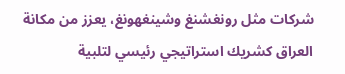شركات مثل رونغشنغ وشينغهونغ، يعزز من مكانة العراق كشريك استراتيجي رئيسي لتلبية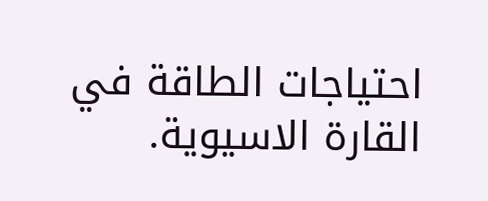احتياجات الطاقة في القارة الاسيوية.